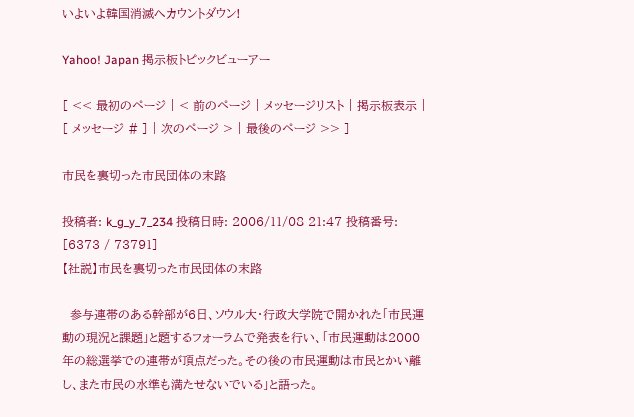いよいよ韓国消滅へカウントダウン!

Yahoo! Japan 掲示板トピックビューアー

[ << 最初のページ | < 前のページ | メッセージリスト | 掲示板表示 | [ メッセージ # ] | 次のページ > | 最後のページ >> ]

市民を裏切った市民団体の末路

投稿者: k_g_y_7_234 投稿日時: 2006/11/08 21:47 投稿番号: [6373 / 73791]
【社説】市民を裏切った市民団体の末路

  参与連帯のある幹部が6日、ソウル大・行政大学院で開かれた「市民運動の現況と課題」と題するフォーラムで発表を行い、「市民運動は2000年の総選挙での連帯が頂点だった。その後の市民運動は市民とかい離し、また市民の水準も満たせないでいる」と語った。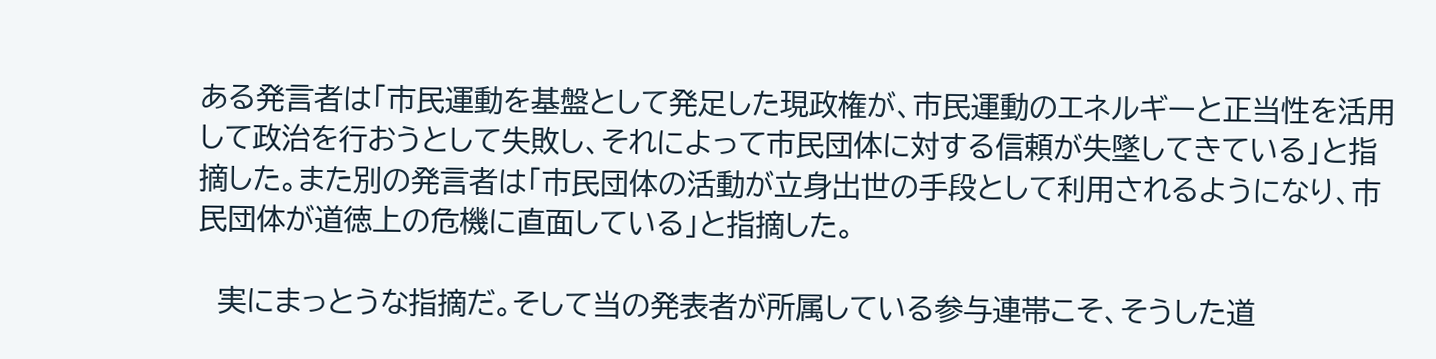ある発言者は「市民運動を基盤として発足した現政権が、市民運動のエネルギーと正当性を活用して政治を行おうとして失敗し、それによって市民団体に対する信頼が失墜してきている」と指摘した。また別の発言者は「市民団体の活動が立身出世の手段として利用されるようになり、市民団体が道徳上の危機に直面している」と指摘した。

  実にまっとうな指摘だ。そして当の発表者が所属している参与連帯こそ、そうした道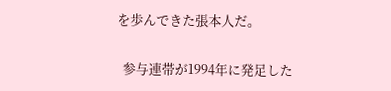を歩んできた張本人だ。

  参与連帯が1994年に発足した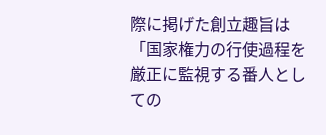際に掲げた創立趣旨は「国家権力の行使過程を厳正に監視する番人としての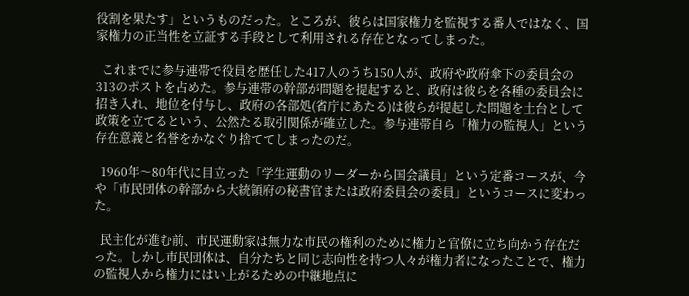役割を果たす」というものだった。ところが、彼らは国家権力を監視する番人ではなく、国家権力の正当性を立証する手段として利用される存在となってしまった。

  これまでに参与連帯で役員を歴任した417人のうち150人が、政府や政府傘下の委員会の313のポストを占めた。参与連帯の幹部が問題を提起すると、政府は彼らを各種の委員会に招き入れ、地位を付与し、政府の各部処(省庁にあたる)は彼らが提起した問題を土台として政策を立てるという、公然たる取引関係が確立した。参与連帯自ら「権力の監視人」という存在意義と名誉をかなぐり捨ててしまったのだ。

  1960年〜80年代に目立った「学生運動のリーダーから国会議員」という定番コースが、今や「市民団体の幹部から大統領府の秘書官または政府委員会の委員」というコースに変わった。

  民主化が進む前、市民運動家は無力な市民の権利のために権力と官僚に立ち向かう存在だった。しかし市民団体は、自分たちと同じ志向性を持つ人々が権力者になったことで、権力の監視人から権力にはい上がるための中継地点に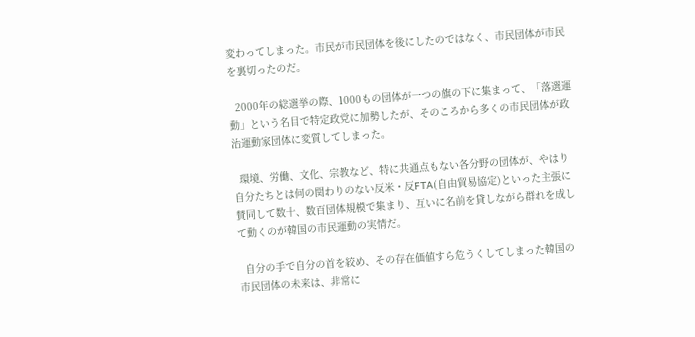変わってしまった。市民が市民団体を後にしたのではなく、市民団体が市民を裏切ったのだ。

  2000年の総選挙の際、1000もの団体が一つの旗の下に集まって、「落選運動」という名目で特定政党に加勢したが、そのころから多くの市民団体が政治運動家団体に変質してしまった。

  環境、労働、文化、宗教など、特に共通点もない各分野の団体が、やはり自分たちとは何の関わりのない反米・反FTA(自由貿易協定)といった主張に賛同して数十、数百団体規模で集まり、互いに名前を貸しながら群れを成して動くのが韓国の市民運動の実情だ。

  自分の手で自分の首を絞め、その存在価値すら危うくしてしまった韓国の市民団体の未来は、非常に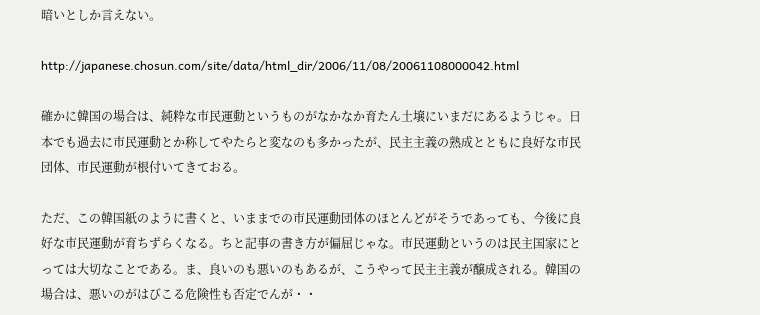暗いとしか言えない。

http://japanese.chosun.com/site/data/html_dir/2006/11/08/20061108000042.html

確かに韓国の場合は、純粋な市民運動というものがなかなか育たん土壌にいまだにあるようじゃ。日本でも過去に市民運動とか称してやたらと変なのも多かったが、民主主義の熟成とともに良好な市民団体、市民運動が根付いてきておる。

ただ、この韓国紙のように書くと、いままでの市民運動団体のほとんどがそうであっても、今後に良好な市民運動が育ちずらくなる。ちと記事の書き方が偏屈じゃな。市民運動というのは民主国家にとっては大切なことである。ま、良いのも悪いのもあるが、こうやって民主主義が醸成される。韓国の場合は、悪いのがはびこる危険性も否定でんが・・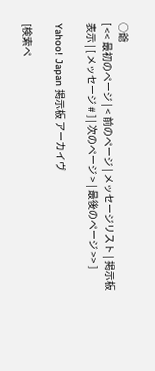○爺
[ << 最初のページ | < 前のページ | メッセージリスト | 掲示板表示 | [ メッセージ # ] | 次のページ > | 最後のページ >> ]

Yahoo! Japan 掲示板 アーカイヴ

[検索ペ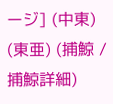ージ] (中東) (東亜) (捕鯨 / 捕鯨詳細)